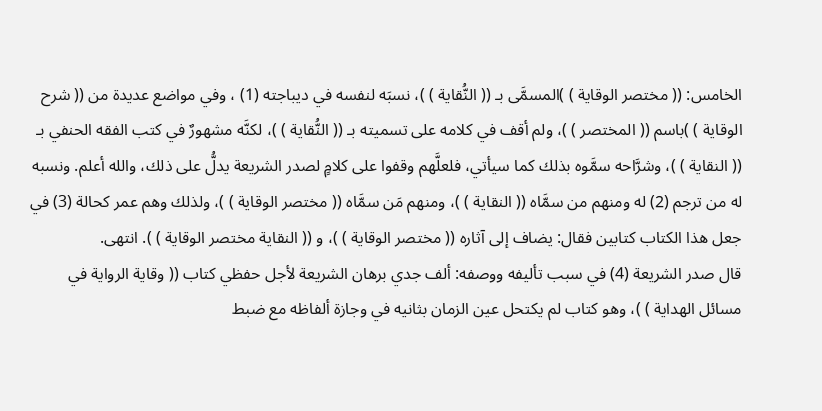الخامس: (( مختصر الوقاية ) )المسمَّى بـ (( النُّقاية ) )، نسبَه لنفسه في ديباجته (1) ، وفي مواضع عديدة من (( شرح الوقاية ) )باسم (( المختصر ) )، ولم أقف في كلامه على تسميته بـ (( النُّقاية ) )، لكنَّه مشهورٌ في كتب الفقه الحنفي بـ (( النقاية ) )، وشرَّاحه سمَّوه بذلك كما سيأتي، فلعلَّهم وقفوا على كلامٍ لصدر الشريعة يدلُّ على ذلك، والله أعلم. ونسبه له من ترجم (2) له ومنهم من سمَّاه (( النقاية ) )، ومنهم مَن سمَّاه (( مختصر الوقاية ) )، ولذلك وهم عمر كحالة (3) في جعل هذا الكتاب كتابين فقال: يضاف إلى آثاره (( مختصر الوقاية ) )، و (( النقاية مختصر الوقاية ) ). انتهى.
قال صدر الشريعة (4) في سبب تأليفه ووصفه: ألف جدي برهان الشريعة لأجل حفظي كتاب (( وقاية الرواية في مسائل الهداية ) )، وهو كتاب لم يكتحل عين الزمان بثانيه في وجازة ألفاظه مع ضبط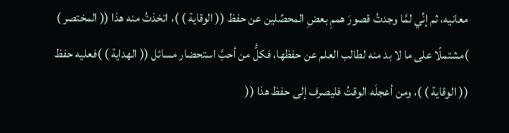معانيه، ثم إنِّي لمَّا وجدتُ قصورَ هممِ بعضِ المحصِّلين عن حفظ (( الوقاية ) )، اتخذتُ منه هذا (( المختصر ) )مشتملًا على ما لا بد منه لطالب العلم عن حفظها، فكلُّ من أحبَّ استحضار مسائل (( الهداية ) )فعليه حفظ (( الوقاية ) )، ومن أعجلَه الوقتُ فليصرف إلى حفظ هذا ((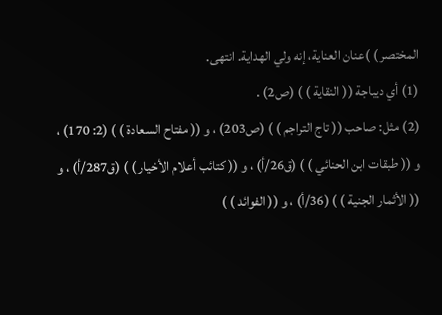المختصر ) )عنان العناية، إنه ولي الهداية. انتهى.
(1) أي ديباجة (( النقاية ) ) (ص2) .
(2) مثل: صاحب (( تاج التراجم ) ) (ص203) ، و (( مفتاح السعادة ) ) (2: 170) ، و (( طبقات ابن الحنائي ) ) (ق26/أ) ، و (( كتائب أعلام الأخيار ) ) (ق287/أ) ، و (( الأثمار الجنية ) ) (36/أ) ، و (( الفوائد ) )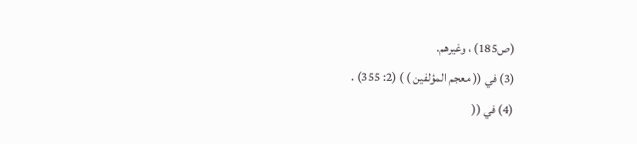(ص185) ، وغيرهم.
(3) في (( معجم المؤلفين ) ) (2: 355) .
(4) في ((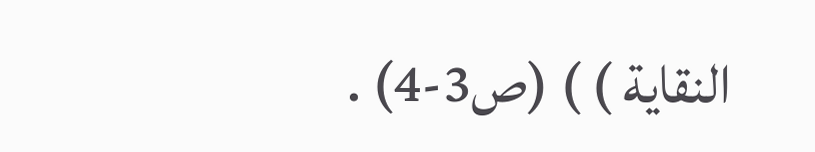النقاية ) ) (ص3-4) .